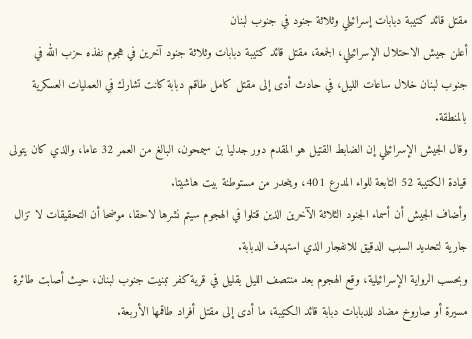مقتل قائد كتيبة دبابات إسرائيلي وثلاثة جنود في جنوب لبنان
أعلن جيش الاحتلال الإسرائيلي، الجمعة، مقتل قائد كتيبة دبابات وثلاثة جنود آخرين في هجوم نفذه حزب الله في جنوب لبنان خلال ساعات الليل، في حادث أدى إلى مقتل كامل طاقم دبابة كانت تشارك في العمليات العسكرية بالمنطقة.
وقال الجيش الإسرائيلي إن الضابط القتيل هو المقدم دور جدليا بن سيمحون، البالغ من العمر 32 عاما، والذي كان يتولى قيادة الكتيبة 52 التابعة للواء المدرع 401، وينحدر من مستوطنة بيت هاشيتا.
وأضاف الجيش أن أسماء الجنود الثلاثة الآخرين الذين قتلوا في الهجوم سيتم نشرها لاحقا، موضحا أن التحقيقات لا تزال جارية لتحديد السبب الدقيق للانفجار الذي استهدف الدبابة.
وبحسب الرواية الإسرائيلية، وقع الهجوم بعد منتصف الليل بقليل في قرية كفر تبنيت جنوب لبنان، حيث أصابت طائرة مسيرة أو صاروخ مضاد للدبابات دبابة قائد الكتيبة، ما أدى إلى مقتل أفراد طاقمها الأربعة.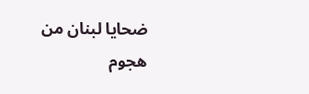ضحايا لبنان من هجوم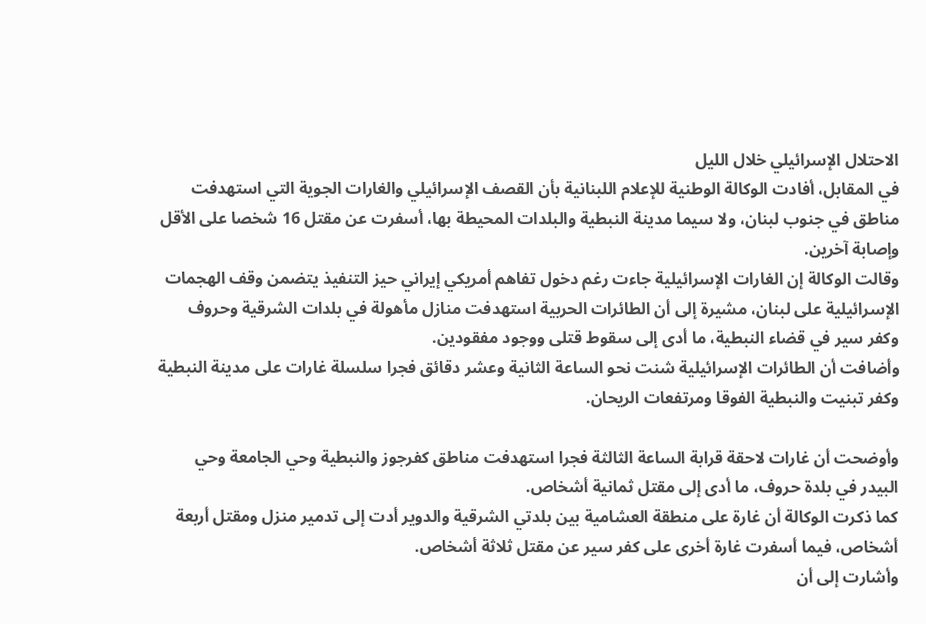الاحتلال الإسرائيلي خلال الليل
في المقابل، أفادت الوكالة الوطنية للإعلام اللبنانية بأن القصف الإسرائيلي والغارات الجوية التي استهدفت مناطق في جنوب لبنان، ولا سيما مدينة النبطية والبلدات المحيطة بها، أسفرت عن مقتل 16 شخصا على الأقل وإصابة آخرين.
وقالت الوكالة إن الغارات الإسرائيلية جاءت رغم دخول تفاهم أمريكي إيراني حيز التنفيذ يتضمن وقف الهجمات الإسرائيلية على لبنان، مشيرة إلى أن الطائرات الحربية استهدفت منازل مأهولة في بلدات الشرقية وحروف وكفر سير في قضاء النبطية، ما أدى إلى سقوط قتلى ووجود مفقودين.
وأضافت أن الطائرات الإسرائيلية شنت نحو الساعة الثانية وعشر دقائق فجرا سلسلة غارات على مدينة النبطية وكفر تبنيت والنبطية الفوقا ومرتفعات الريحان.

وأوضحت أن غارات لاحقة قرابة الساعة الثالثة فجرا استهدفت مناطق كفرجوز والنبطية وحي الجامعة وحي البيدر في بلدة حروف، ما أدى إلى مقتل ثمانية أشخاص.
كما ذكرت الوكالة أن غارة على منطقة العشامية بين بلدتي الشرقية والدوير أدت إلى تدمير منزل ومقتل أربعة أشخاص، فيما أسفرت غارة أخرى على كفر سير عن مقتل ثلاثة أشخاص.
وأشارت إلى أن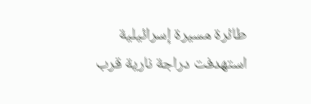طائرة مسيرة إسرائيلية استهدفت دراجة نارية قرب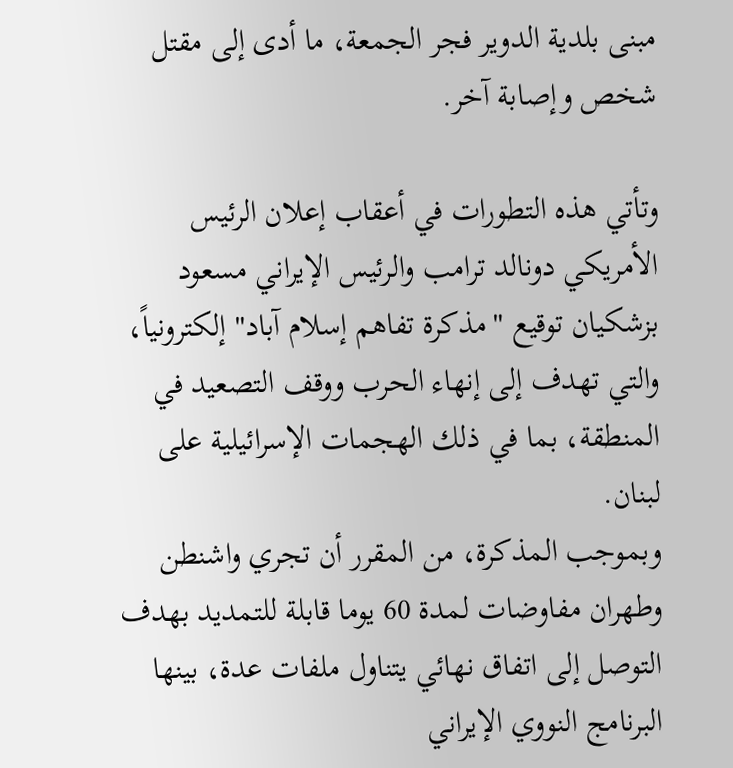مبنى بلدية الدوير فجر الجمعة، ما أدى إلى مقتل شخص وإصابة آخر.

وتأتي هذه التطورات في أعقاب إعلان الرئيس الأمريكي دونالد ترامب والرئيس الإيراني مسعود بزشكيان توقيع "مذكرة تفاهم إسلام آباد" إلكترونياً، والتي تهدف إلى إنهاء الحرب ووقف التصعيد في المنطقة، بما في ذلك الهجمات الإسرائيلية على لبنان.
وبموجب المذكرة، من المقرر أن تجري واشنطن وطهران مفاوضات لمدة 60 يوما قابلة للتمديد بهدف التوصل إلى اتفاق نهائي يتناول ملفات عدة، بينها البرنامج النووي الإيراني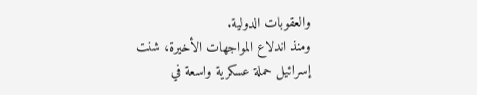والعقوبات الدولية.
ومنذ اندلاع المواجهات الأخيرة، شنت إسرائيل حملة عسكرية واسعة في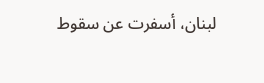لبنان، أسفرت عن سقوط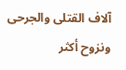آلاف القتلى والجرحى ونزوح أكثر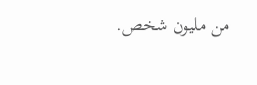من مليون شخص.